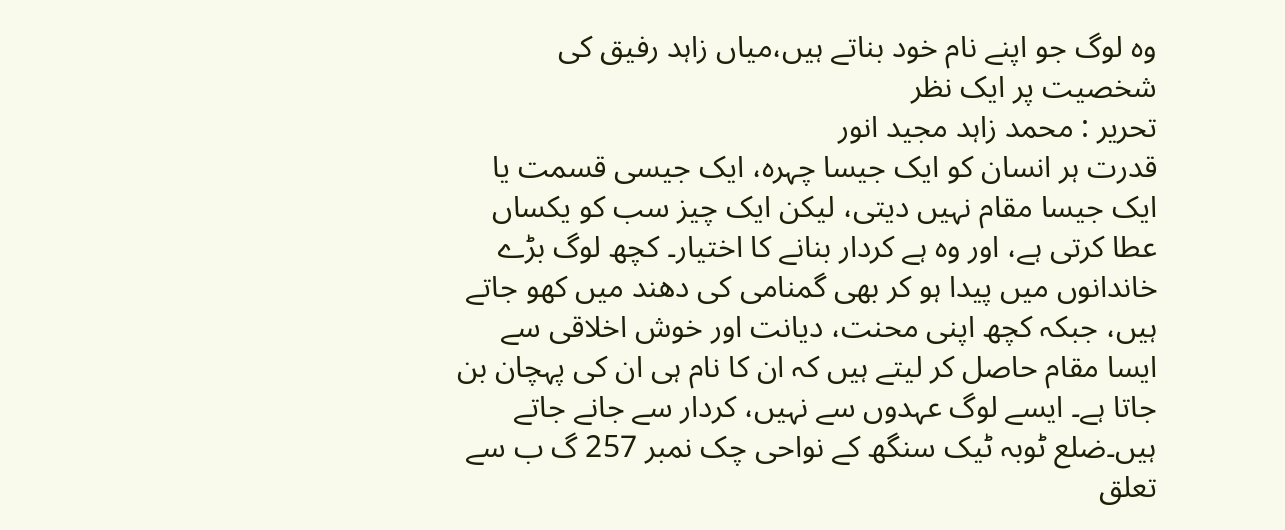وہ لوگ جو اپنے نام خود بناتے ہیں،میاں زاہد رفیق کی شخصیت پر ایک نظر
تحریر : محمد زاہد مجید انور
قدرت ہر انسان کو ایک جیسا چہرہ، ایک جیسی قسمت یا ایک جیسا مقام نہیں دیتی، لیکن ایک چیز سب کو یکساں عطا کرتی ہے، اور وہ ہے کردار بنانے کا اختیار۔ کچھ لوگ بڑے خاندانوں میں پیدا ہو کر بھی گمنامی کی دھند میں کھو جاتے ہیں، جبکہ کچھ اپنی محنت، دیانت اور خوش اخلاقی سے ایسا مقام حاصل کر لیتے ہیں کہ ان کا نام ہی ان کی پہچان بن جاتا ہے۔ ایسے لوگ عہدوں سے نہیں، کردار سے جانے جاتے ہیں۔ضلع ٹوبہ ٹیک سنگھ کے نواحی چک نمبر 257 گ ب سے تعلق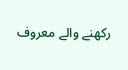رکھنے والے معروف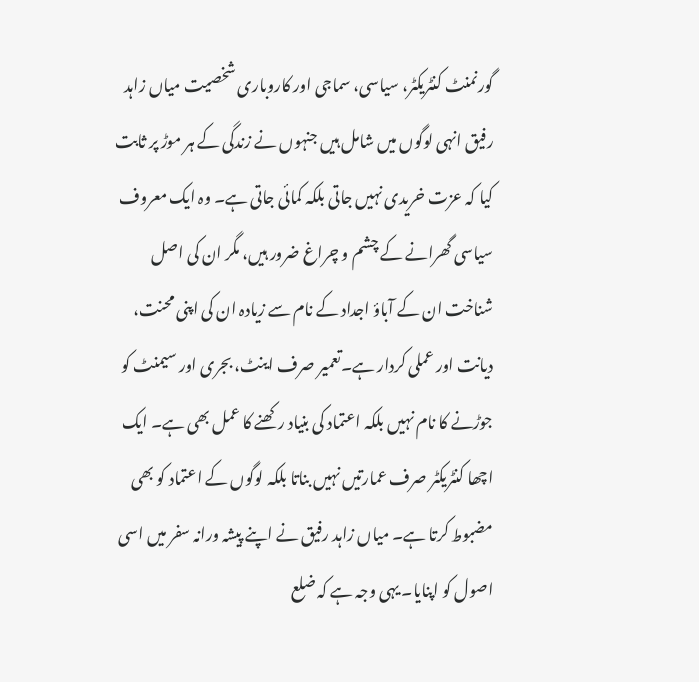گورنمنٹ کنٹریکٹر، سیاسی، سماجی اور کاروباری شخصیت میاں زاہد رفیق انہی لوگوں میں شامل ہیں جنہوں نے زندگی کے ہر موڑ پر ثابت کیا کہ عزت خریدی نہیں جاتی بلکہ کمائی جاتی ہے۔ وہ ایک معروف سیاسی گھرانے کے چشم و چراغ ضرور ہیں، مگر ان کی اصل شناخت ان کے آباؤ اجداد کے نام سے زیادہ ان کی اپنی محنت، دیانت اور عملی کردار ہے۔تعمیر صرف اینٹ، بجری اور سیمنٹ کو جوڑنے کا نام نہیں بلکہ اعتماد کی بنیاد رکھنے کا عمل بھی ہے۔ ایک اچھا کنٹریکٹر صرف عمارتیں نہیں بناتا بلکہ لوگوں کے اعتماد کو بھی مضبوط کرتا ہے۔ میاں زاہد رفیق نے اپنے پیشہ ورانہ سفر میں اسی اصول کو اپنایا۔ یہی وجہ ہے کہ ضلع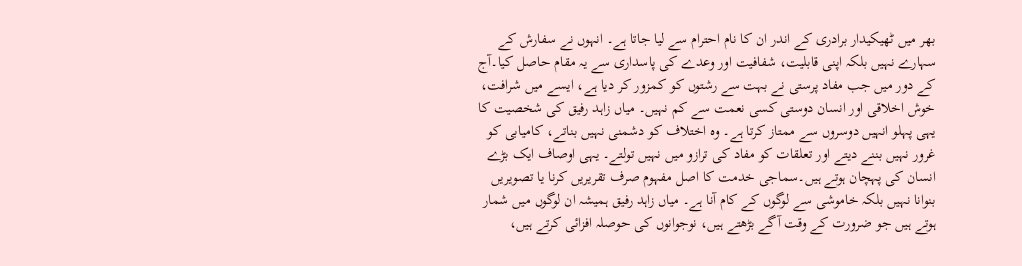بھر میں ٹھیکیدار برادری کے اندر ان کا نام احترام سے لیا جاتا ہے۔ انہوں نے سفارش کے سہارے نہیں بلکہ اپنی قابلیت، شفافیت اور وعدے کی پاسداری سے یہ مقام حاصل کیا۔آج کے دور میں جب مفاد پرستی نے بہت سے رشتوں کو کمزور کر دیا ہے، ایسے میں شرافت، خوش اخلاقی اور انسان دوستی کسی نعمت سے کم نہیں۔ میاں زاہد رفیق کی شخصیت کا یہی پہلو انہیں دوسروں سے ممتاز کرتا ہے۔ وہ اختلاف کو دشمنی نہیں بناتے، کامیابی کو غرور نہیں بننے دیتے اور تعلقات کو مفاد کی ترازو میں نہیں تولتے۔ یہی اوصاف ایک بڑے انسان کی پہچان ہوتے ہیں۔سماجی خدمت کا اصل مفہوم صرف تقریریں کرنا یا تصویریں بنوانا نہیں بلکہ خاموشی سے لوگوں کے کام آنا ہے۔ میاں زاہد رفیق ہمیشہ ان لوگوں میں شمار ہوتے ہیں جو ضرورت کے وقت آگے بڑھتے ہیں، نوجوانوں کی حوصلہ افزائی کرتے ہیں،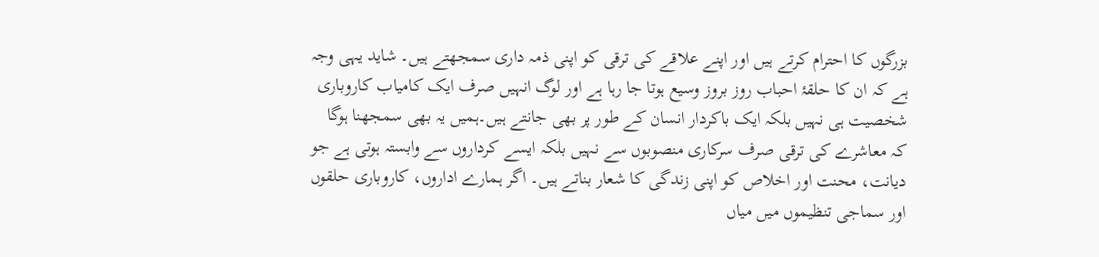بزرگوں کا احترام کرتے ہیں اور اپنے علاقے کی ترقی کو اپنی ذمہ داری سمجھتے ہیں۔ شاید یہی وجہ ہے کہ ان کا حلقۂ احباب روز بروز وسیع ہوتا جا رہا ہے اور لوگ انہیں صرف ایک کامیاب کاروباری شخصیت ہی نہیں بلکہ ایک باکردار انسان کے طور پر بھی جانتے ہیں۔ہمیں یہ بھی سمجھنا ہوگا کہ معاشرے کی ترقی صرف سرکاری منصوبوں سے نہیں بلکہ ایسے کرداروں سے وابستہ ہوتی ہے جو دیانت، محنت اور اخلاص کو اپنی زندگی کا شعار بناتے ہیں۔ اگر ہمارے اداروں، کاروباری حلقوں اور سماجی تنظیموں میں میاں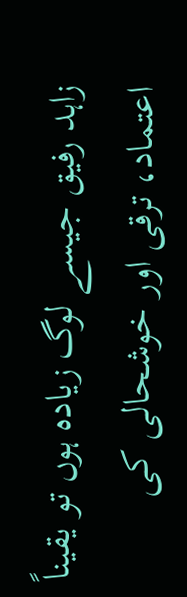زاہد رفیق جیسے لوگ زیادہ ہوں تو یقیناً اعتماد، ترقی اور خوشحالی کی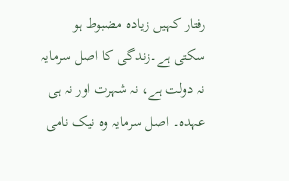رفتار کہیں زیادہ مضبوط ہو سکتی ہے۔زندگی کا اصل سرمایہ نہ دولت ہے، نہ شہرت اور نہ ہی عہدہ۔ اصل سرمایہ وہ نیک نامی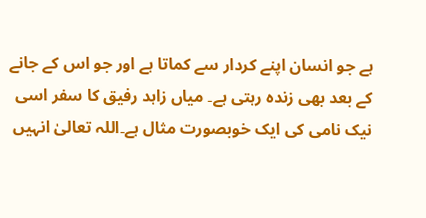ہے جو انسان اپنے کردار سے کماتا ہے اور جو اس کے جانے کے بعد بھی زندہ رہتی ہے۔ میاں زاہد رفیق کا سفر اسی نیک نامی کی ایک خوبصورت مثال ہے۔اللہ تعالیٰ انہیں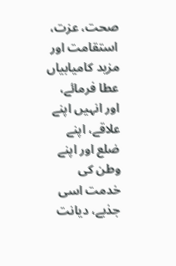صحت، عزت، استقامت اور مزید کامیابیاں عطا فرمائے، اور انہیں اپنے علاقے، اپنے ضلع اور اپنے وطن کی خدمت اسی جذبے، دیانت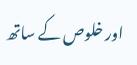اور خلوص کے ساتھ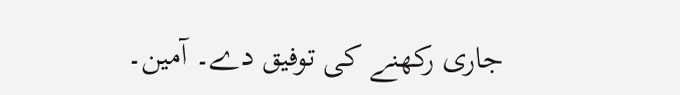جاری رکھنے کی توفیق دے۔ آمین۔